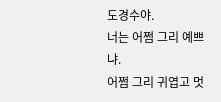도경수야.
너는 어쩜 그리 예쁘냐.
어쩜 그리 귀엽고 멋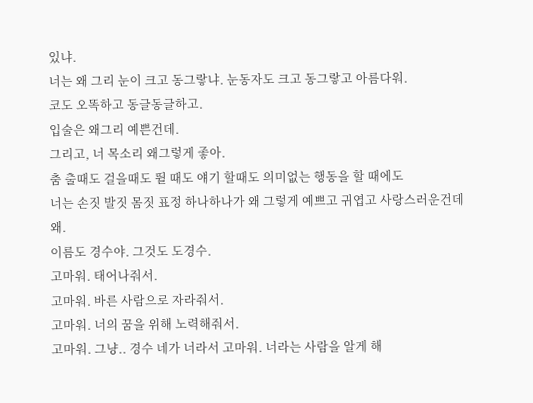있냐.
너는 왜 그리 눈이 크고 동그랗냐. 눈동자도 크고 동그랗고 아름다워.
코도 오똑하고 동글동글하고.
입술은 왜그리 예쁜건데.
그리고, 너 목소리 왜그렇게 좋아.
춤 출때도 걸을때도 뛸 때도 얘기 할때도 의미없는 행동을 할 때에도
너는 손짓 발짓 몸짓 표정 하나하나가 왜 그렇게 예쁘고 귀엽고 사랑스러운건데 왜.
이름도 경수야. 그것도 도경수.
고마워. 태어나줘서.
고마워. 바른 사람으로 자라줘서.
고마워. 너의 꿈을 위해 노력해줘서.
고마워. 그냥.. 경수 네가 너라서 고마워. 너라는 사람을 알게 해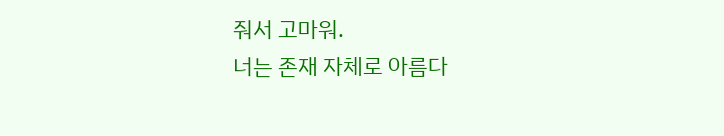줘서 고마워.
너는 존재 자체로 아름다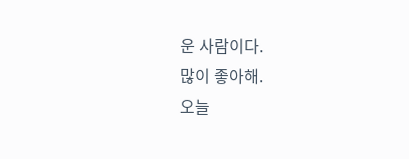운 사람이다.
많이 좋아해.
오늘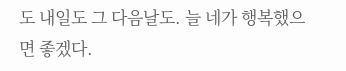도 내일도 그 다음날도. 늘 네가 행복했으면 좋겠다.